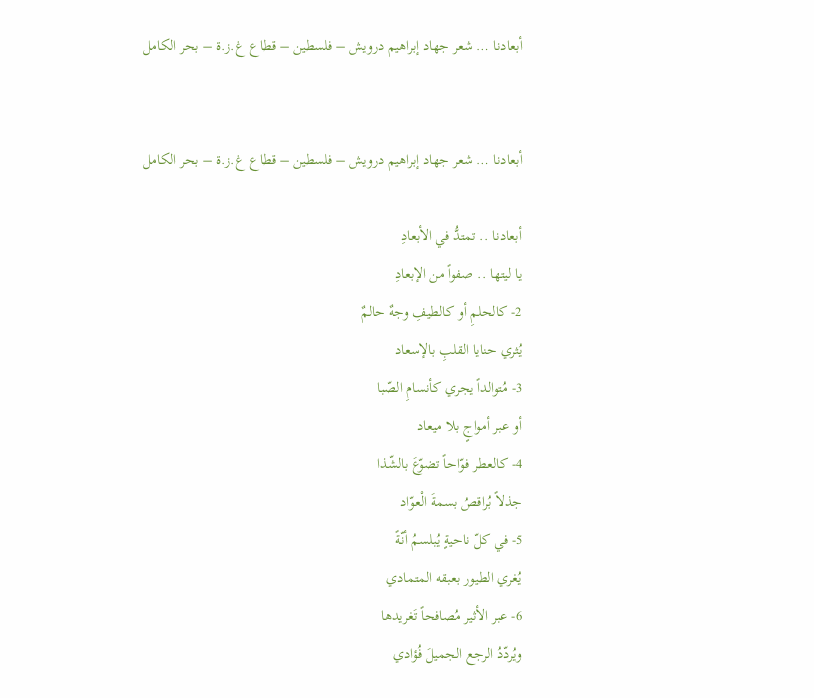أبعادنا … شعر جهاد إبراهيم درويش – فلسطين – قطاع غ.ز.ة – بحر الكامل


أبعادنا … شعر جهاد إبراهيم درويش – فلسطين – قطاع غ.ز.ة – بحر الكامل

أبعادنا .. تمتدُّ في الأبعادِ
يا ليتها .. صفواً من الإبعادِ
2- كالحلمِ أو كالطيفِ وجهٌ حالمٌ
يُثري حنايا القلبِ بالإسعاد
3- مُتوالداً يجري كأنسامِ الصّبا
أو عبر أمواجٍ بلا ميعاد
4- كالعطر فوّاحاً تضوّعَ بالشّذا
جذلاً بُراقصُ بسمةَ الْعوّاد
5- في كلّ ناحيةٍ يُبلسمُ أنّةً
يُغري الطيور بعبقه المتمادي
6- عبر الأثير مُصافحاً تَغريدها
ويُردّدُ الرجع الجميلَ فُؤادي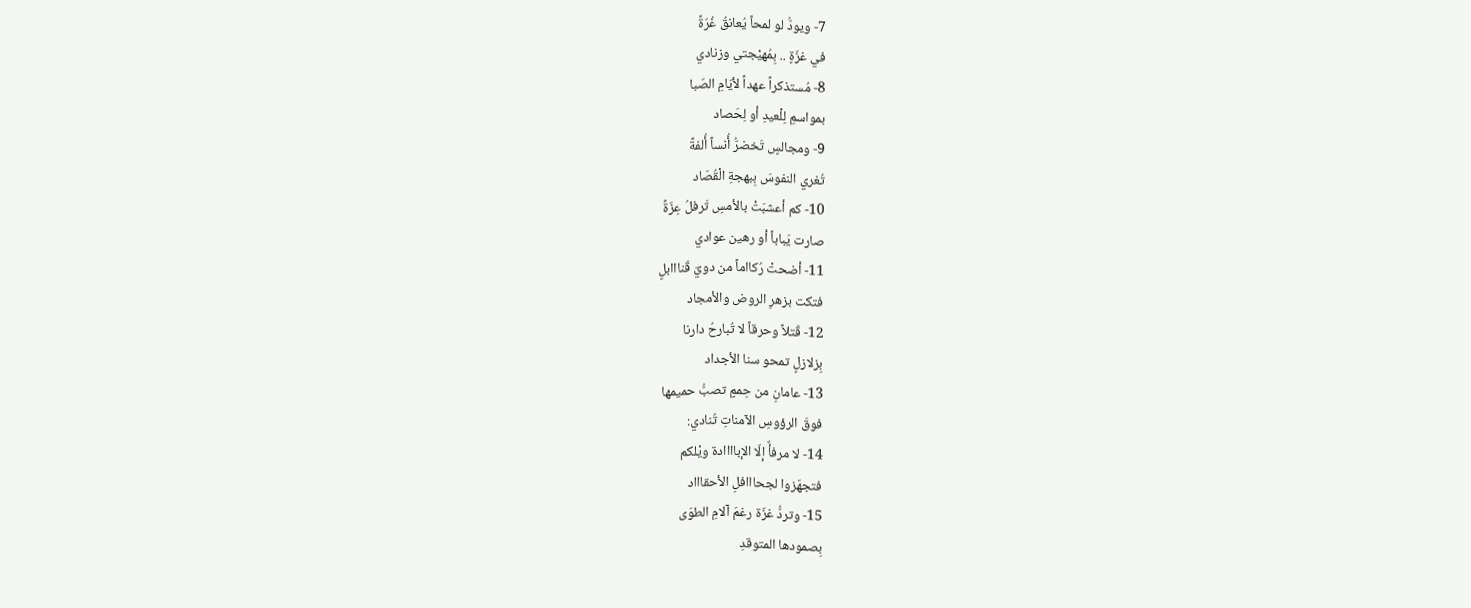7- ويودُّ لو لمحاً يُعانقُ غُرّةً
في غزّةٍ .. بِمُهيْجتي وزنادي
8- مُستذكراً عهداً لأيّامِ الصّبا
بمواسمِ لِلْعيدِ أو لِحَصاد
9- ومجالسٍ تَخضرُّ أُنساً أُلفةً
تُغري النفوسَ بِبهجةِ الْقُصّاد
10- كم أعشبَتْ بالأمسِ تَرفلُ عِزّةً
صارت يَباباً أو رهين عوادي
11- أضحتْ رُكااماً من دويّ قَنااابلٍ
فتكت بزهرِ الروض والأمجاد
12- قَتلاً وحرقاً لا تُبارحُ دارنا
بِزلازلٍ تمحو سنا الأجداد
13- عامانِ من حِممٍ تصبُّ حميمها
فوقَ الرؤوسِ الآمناتِ تُنادي:
14- لا مرفأٌ إلّا الإباااادة ويْلكم
فتجهّزوا لجحااافلِ الأحقاااد
15- وتردُّ غزّة رغمَ آلامِ الطوَى
بِصمودها المتوقدِ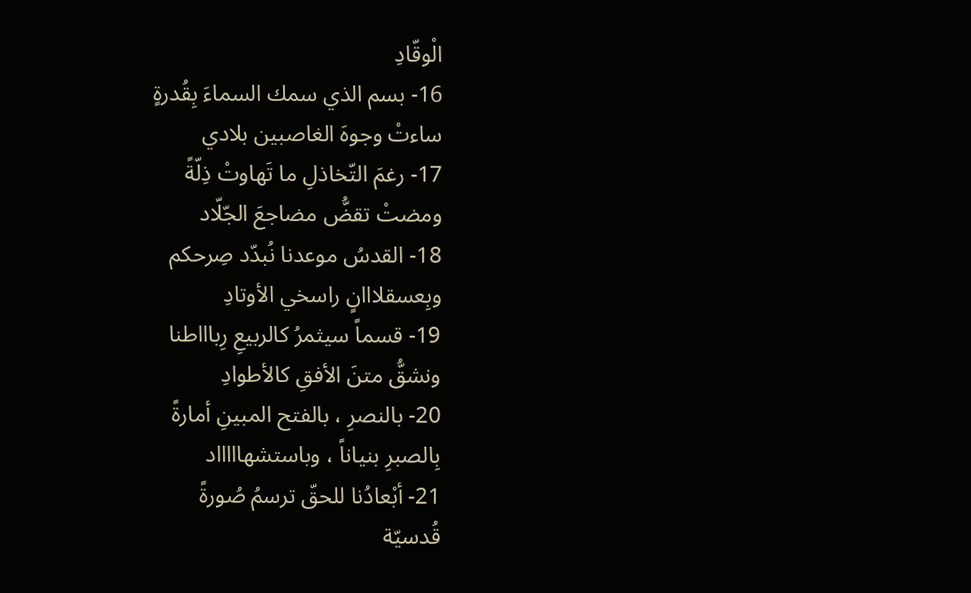الْوقّادِ
16- بسم الذي سمك السماءَ بِقُدرةٍ
ساءتْ وجوهَ الغاصبين بلادي
17- رغمَ التّخاذلِ ما تَهاوتْ ذِلّةً
ومضتْ تقضُّ مضاجعَ الجّلّاد
18- القدسُ موعدنا نُبدّد صِرحكم
وبِعسقلااانٍ راسخي الأوتادِ
19- قسماً سيثمرُ كالربيعِ رِباااطنا
ونشقُّ متنَ الأفقِ كالأطوادِ
20- بالنصرِ ، بالفتح المبينِ أمارةً
بِالصبرِ بنياناً ، وباستشهاااااد
21- أبْعادُنا للحقّ ترسمُ صُورةً
قُدسيّة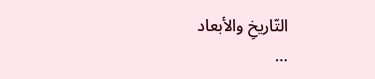التّاريخِ والأبعاد
…